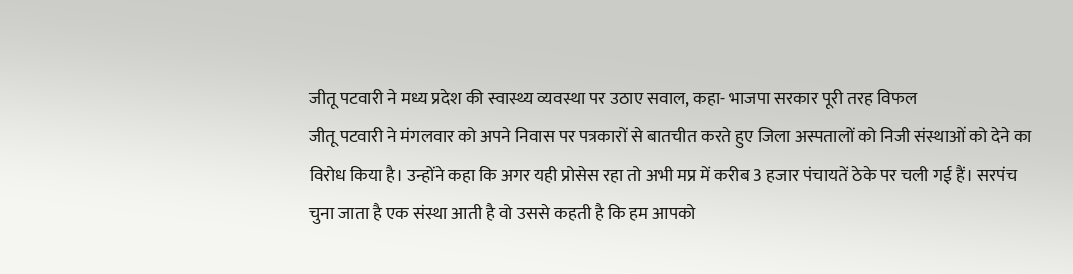जीतू पटवारी ने मध्य प्रदेश की स्वास्थ्य व्यवस्था पर उठाए सवाल, कहा- भाजपा सरकार पूरी तरह विफल
जीतू पटवारी ने मंगलवार को अपने निवास पर पत्रकारों से बातचीत करते हुए जिला अस्पतालों को निजी संस्थाओं को देने का विरोध किया है। उन्होंने कहा कि अगर यही प्रोसेस रहा तो अभी मप्र में करीब 3 हजार पंचायतें ठेके पर चली गई हैं। सरपंच चुना जाता है एक संस्था आती है वो उससे कहती है कि हम आपको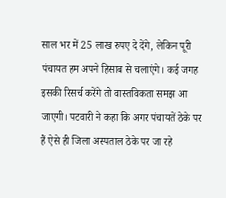साल भर में 25 लाख रुपए दे देंगे, लेकिन पूरी पंचायत हम अपने हिसाब से चलाएंगे। कई जगह इसकी रिसर्च करेंगे तो वास्तविकता समझ आ जाएगी। पटवारी ने कहा कि अगर पंचायतें ठेके पर हैं ऐसे ही जिला अस्पताल ठेके पर जा रहे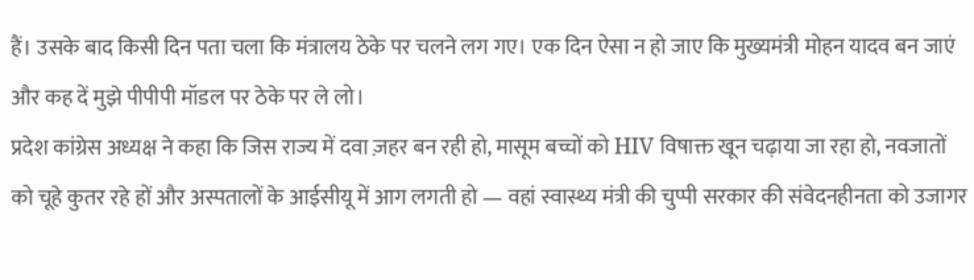हैं। उसके बाद किसी दिन पता चला कि मंत्रालय ठेके पर चलने लग गए। एक दिन ऐसा न हो जाए कि मुख्यमंत्री मोहन यादव बन जाएं और कह दें मुझे पीपीपी मॉडल पर ठेके पर ले लो।
प्रदेश कांग्रेस अध्यक्ष ने कहा कि जिस राज्य में दवा ज़हर बन रही हो, मासूम बच्चों को HIV विषाक्त खून चढ़ाया जा रहा हो, नवजातों को चूहे कुतर रहे हों और अस्पतालों के आईसीयू में आग लगती हो — वहां स्वास्थ्य मंत्री की चुप्पी सरकार की संवेदनहीनता को उजागर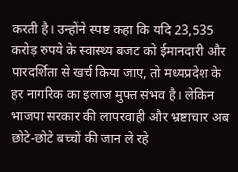करती है। उन्होंने स्पष्ट कहा कि यदि 23,535 करोड़ रुपये के स्वास्थ्य बजट को ईमानदारी और पारदर्शिता से खर्च किया जाए, तो मध्यप्रदेश के हर नागरिक का इलाज मुफ्त संभव है। लेकिन भाजपा सरकार की लापरवाही और भ्रष्टाचार अब छोटे-छोटे बच्चों की जान ले रहे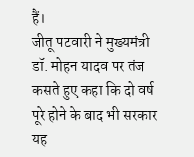हैं।
जीतू पटवारी ने मुख्यमंत्री डॉ. मोहन यादव पर तंज कसते हुए कहा कि दो वर्ष पूरे होने के बाद भी सरकार यह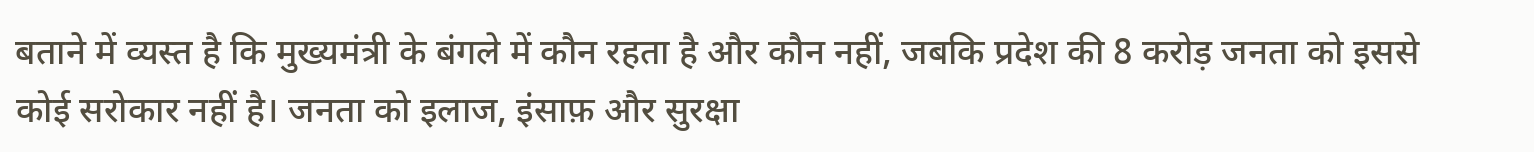बताने में व्यस्त है कि मुख्यमंत्री के बंगले में कौन रहता है और कौन नहीं, जबकि प्रदेश की 8 करोड़ जनता को इससे कोई सरोकार नहीं है। जनता को इलाज, इंसाफ़ और सुरक्षा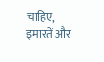चाहिए, इमारतें और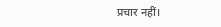प्रचार नहीं।